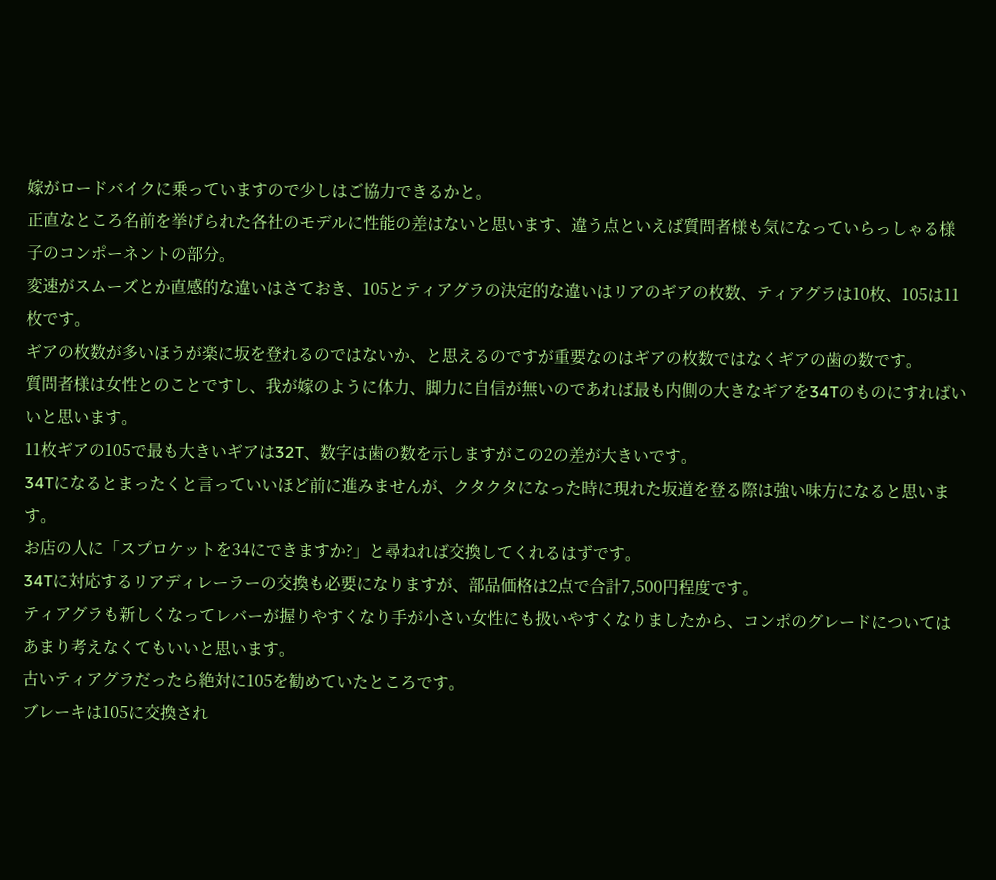嫁がロードバイクに乗っていますので少しはご協力できるかと。
正直なところ名前を挙げられた各社のモデルに性能の差はないと思います、違う点といえば質問者様も気になっていらっしゃる様子のコンポーネントの部分。
変速がスムーズとか直感的な違いはさておき、105とティアグラの決定的な違いはリアのギアの枚数、ティアグラは10枚、105は11枚です。
ギアの枚数が多いほうが楽に坂を登れるのではないか、と思えるのですが重要なのはギアの枚数ではなくギアの歯の数です。
質問者様は女性とのことですし、我が嫁のように体力、脚力に自信が無いのであれば最も内側の大きなギアを34Tのものにすればいいと思います。
11枚ギアの105で最も大きいギアは32T、数字は歯の数を示しますがこの2の差が大きいです。
34Tになるとまったくと言っていいほど前に進みませんが、クタクタになった時に現れた坂道を登る際は強い味方になると思います。
お店の人に「スプロケットを34にできますか?」と尋ねれば交換してくれるはずです。
34Tに対応するリアディレーラーの交換も必要になりますが、部品価格は2点で合計7,500円程度です。
ティアグラも新しくなってレバーが握りやすくなり手が小さい女性にも扱いやすくなりましたから、コンポのグレードについてはあまり考えなくてもいいと思います。
古いティアグラだったら絶対に105を勧めていたところです。
ブレーキは105に交換され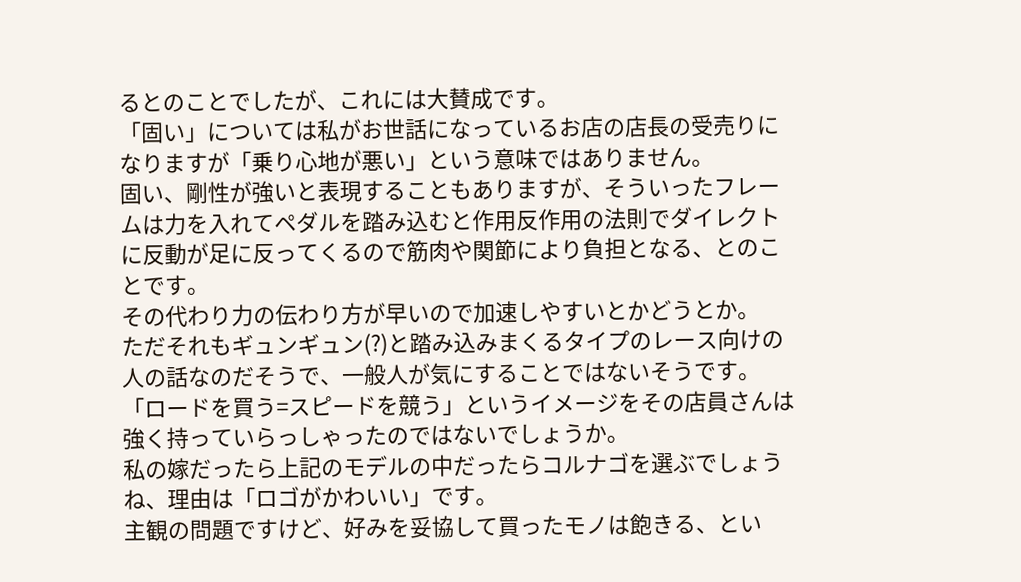るとのことでしたが、これには大賛成です。
「固い」については私がお世話になっているお店の店長の受売りになりますが「乗り心地が悪い」という意味ではありません。
固い、剛性が強いと表現することもありますが、そういったフレームは力を入れてペダルを踏み込むと作用反作用の法則でダイレクトに反動が足に反ってくるので筋肉や関節により負担となる、とのことです。
その代わり力の伝わり方が早いので加速しやすいとかどうとか。
ただそれもギュンギュン(?)と踏み込みまくるタイプのレース向けの人の話なのだそうで、一般人が気にすることではないそうです。
「ロードを買う=スピードを競う」というイメージをその店員さんは強く持っていらっしゃったのではないでしょうか。
私の嫁だったら上記のモデルの中だったらコルナゴを選ぶでしょうね、理由は「ロゴがかわいい」です。
主観の問題ですけど、好みを妥協して買ったモノは飽きる、とい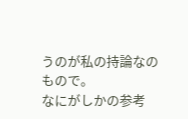うのが私の持論なのもので。
なにがしかの参考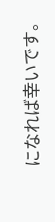になれば幸いです。